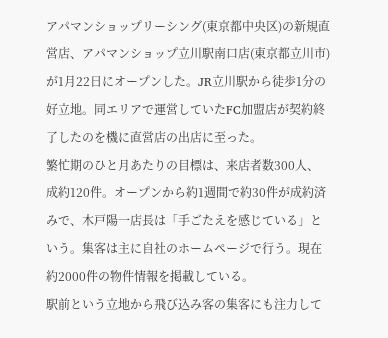アパマンショップリーシング(東京都中央区)の新規直営店、アパマンショップ立川駅南口店(東京都立川市)が1月22日にオープンした。JR立川駅から徒歩1分の好立地。同エリアで運営していたFC加盟店が契約終了したのを機に直営店の出店に至った。
繁忙期のひと月あたりの目標は、来店者数300人、成約120件。オープンから約1週間で約30件が成約済みで、木戸陽一店長は「手ごたえを感じている」という。集客は主に自社のホームページで行う。現在約2000件の物件情報を掲載している。
駅前という立地から飛び込み客の集客にも注力して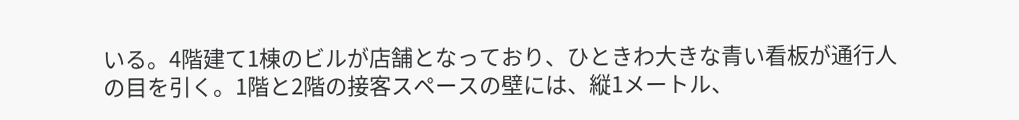いる。4階建て1棟のビルが店舗となっており、ひときわ大きな青い看板が通行人の目を引く。1階と2階の接客スペースの壁には、縦1メートル、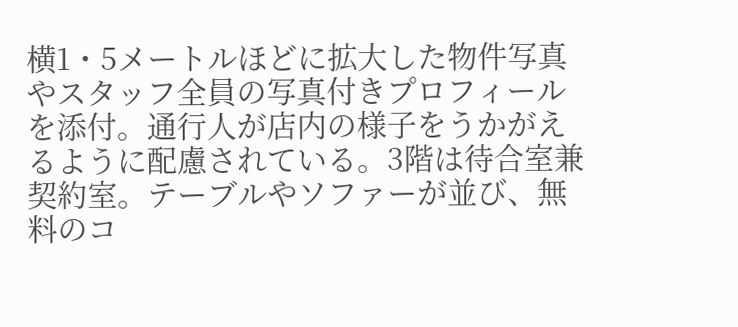横1・5メートルほどに拡大した物件写真やスタッフ全員の写真付きプロフィールを添付。通行人が店内の様子をうかがえるように配慮されている。3階は待合室兼契約室。テーブルやソファーが並び、無料のコ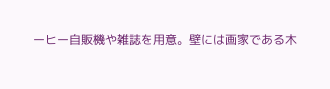ーヒー自販機や雑誌を用意。壁には画家である木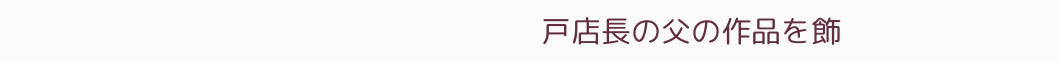戸店長の父の作品を飾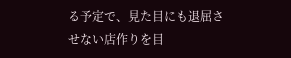る予定で、見た目にも退屈させない店作りを目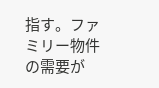指す。ファミリー物件の需要が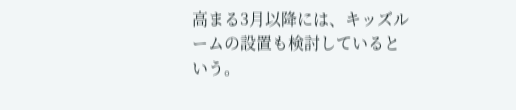高まる3月以降には、キッズルームの設置も検討しているという。